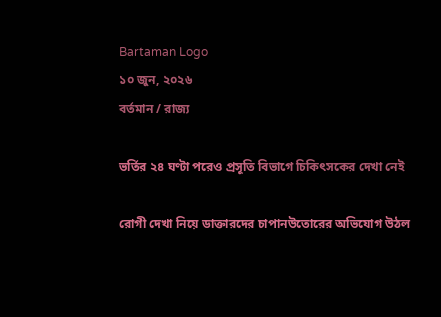Bartaman Logo
১০ জুন, ২০২৬
বর্তমান / রাজ্য

ভর্তির ২৪ ঘণ্টা পরেও প্রসূতি বিভাগে চিকিৎসকের দেখা নেই

রোগী দেখা নিয়ে ডাক্তারদের চাপানউতোরের অভিযোগ উঠল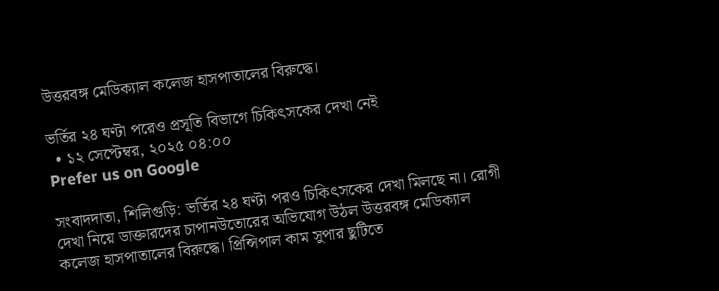উত্তরবঙ্গ মেডিক্যাল কলেজ হাসপাতালের বিরুদ্ধে।

ভর্তির ২৪ ঘণ্টা পরেও প্রসূতি বিভাগে চিকিৎসকের দেখা নেই
  • ১২ সেপ্টেম্বর, ২০২৫ ০৪:০০
Prefer us on Google

সংবাদদাতা, শিলিগুড়ি: ভর্তির ২৪ ঘণ্টা পরও চিকিৎসকের দেখা মিলছে না। রোগী দেখা নিয়ে ডাক্তারদের চাপানউতোরের অভিযোগ উঠল উত্তরবঙ্গ মেডিক্যাল কলেজ হাসপাতালের বিরুদ্ধে। প্রিন্সিপাল কাম সুপার ছুটিতে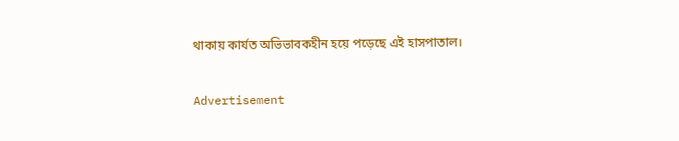থাকায় কার্যত অভিভাবকহীন হয়ে পড়েছে এই হাসপাতাল।

Advertisement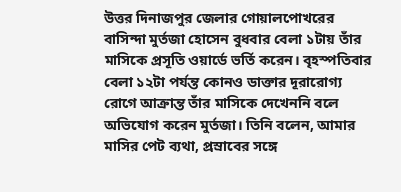উত্তর দিনাজপুর জেলার গোয়ালপোখরের বাসিন্দা মুর্তজা হোসেন বুধবার বেলা ১টায় তাঁর মাসিকে প্রসূতি ওয়ার্ডে ভর্তি করেন। বৃহস্পতিবার বেলা ১২টা পর্যন্ত কোনও ডাক্তার দূরারোগ্য রোগে আক্রান্ত তাঁর মাসিকে দেখেননি বলে অভিযোগ করেন মুর্তজা। তিনি বলেন, আমার মাসির পেট ব্যথা, প্রস্রাবের সঙ্গে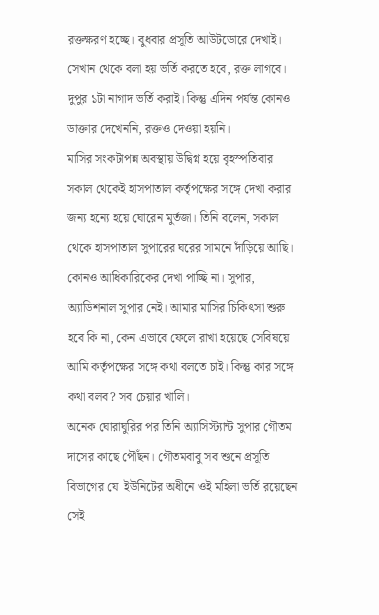রক্তক্ষরণ হচ্ছে। বুধবার প্রসূতি আউটডোরে দেখাই। সেখান থেকে বলা হয় ভর্তি করতে হবে, রক্ত লাগবে। দুপুর ১টা নাগাদ ভর্তি করাই। কিন্তু এদিন পর্যন্ত কোনও ডাক্তার দেখেননি, রক্তও দেওয়া হয়নি।
মাসির সংকটাপন্ন অবস্থায় উদ্বিগ্ন হয়ে বৃহস্পতিবার সকাল থেকেই হাসপাতাল কর্তৃপক্ষের সঙ্গে দেখা করার জন্য হন্যে হয়ে ঘোরেন মুর্তজা। তিনি বলেন, সকাল থেকে হাসপাতাল সুপারের ঘরের সামনে দাঁড়িয়ে আছি। কোনও আধিকারিকের দেখা পাচ্ছি না। সুপার, অ্যাডিশনাল সুপার নেই। আমার মাসির চিকিৎসা শুরু হবে কি না, কেন এভাবে ফেলে রাখা হয়েছে সেবিষয়ে আমি কর্তৃপক্ষের সঙ্গে কথা বলতে চাই। কিন্তু কার সঙ্গে কথা বলব? সব চেয়ার খালি।
অনেক ঘোরাঘুরির পর তিনি অ্যাসিস্ট্যান্ট সুপার গৌতম দাসের কাছে পৌঁছন। গৌতমবাবু সব শুনে প্রসূতি বিভাগের যে  ইউনিটের অধীনে ওই মহিলা ভর্তি রয়েছেন সেই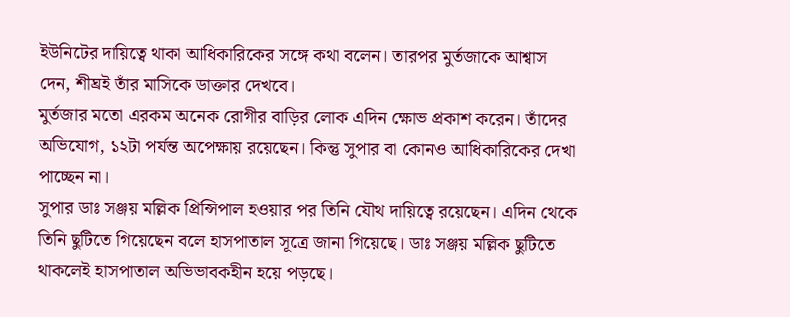ইউনিটের দায়িত্বে থাকা আধিকারিকের সঙ্গে কথা বলেন। তারপর মুর্তজাকে আশ্বাস দেন, শীঘ্রই তাঁর মাসিকে ডাক্তার দেখবে।
মুর্তজার মতো এরকম অনেক রোগীর বাড়ির লোক এদিন ক্ষোভ প্রকাশ করেন। তাঁদের অভিযোগ, ১২টা পর্যন্ত অপেক্ষায় রয়েছেন। কিন্তু সুপার বা কোনও আধিকারিকের দেখা পাচ্ছেন না।
সুপার ডাঃ সঞ্জয় মল্লিক প্রিন্সিপাল হওয়ার পর তিনি যৌথ দায়িত্বে রয়েছেন। এদিন থেকে তিনি ছুটিতে গিয়েছেন বলে হাসপাতাল সূত্রে জানা গিয়েছে। ডাঃ সঞ্জয় মল্লিক ছুটিতে থাকলেই হাসপাতাল অভিভাবকহীন হয়ে পড়ছে।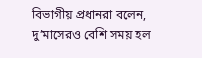বিভাগীয় প্রধানরা বলেন, দু’মাসেরও বেশি সময় হল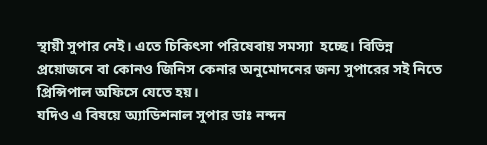স্থায়ী সুপার নেই। এতে চিকিৎসা পরিষেবায় সমস্যা  হচ্ছে। বিভিন্ন প্রয়োজনে বা কোনও জিনিস কেনার অনুমোদনের জন্য সুপারের সই নিতে প্রিন্সিপাল অফিসে যেতে হয়।
যদিও এ বিষয়ে অ্যাডিশনাল সুপার ডাঃ নন্দন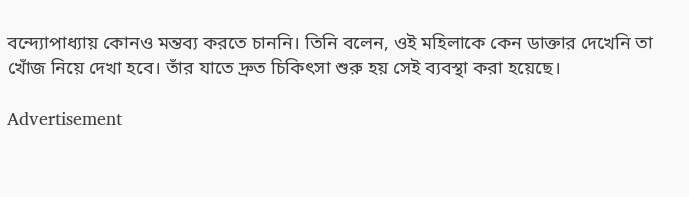বন্দ্যোপাধ্যায় কোনও মন্তব্য করতে চাননি। তিনি বলেন, ওই মহিলাকে কেন ডাক্তার দেখেনি তা খোঁজ নিয়ে দেখা হবে। তাঁর যাতে দ্রুত চিকিৎসা শুরু হয় সে‌ই ব্যবস্থা করা হয়েছে।

Advertisement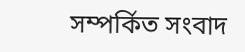সম্পর্কিত সংবাদ